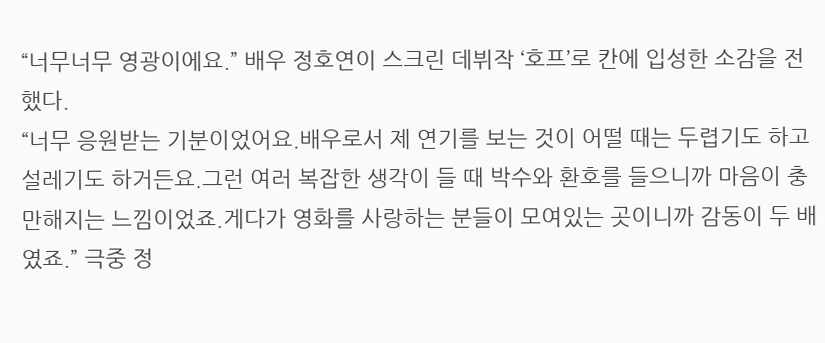“너무너무 영광이에요.” 배우 정호연이 스크린 데뷔작 ‘호프’로 칸에 입성한 소감을 전했다.
“너무 응원받는 기분이었어요.배우로서 제 연기를 보는 것이 어떨 때는 두렵기도 하고 설레기도 하거든요.그런 여러 복잡한 생각이 들 때 박수와 환호를 들으니까 마음이 충만해지는 느낌이었죠.게다가 영화를 사랑하는 분들이 모여있는 곳이니까 감동이 두 배였죠.” 극중 정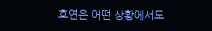호연은 어떤 상황에서도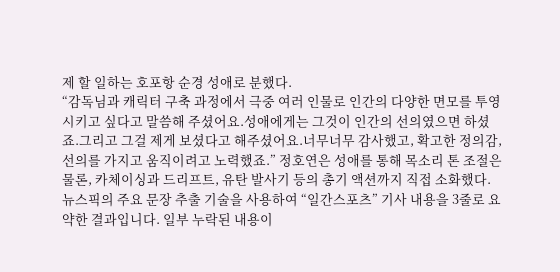제 할 일하는 호포항 순경 성애로 분했다.
“감독님과 캐릭터 구축 과정에서 극중 여러 인물로 인간의 다양한 면모를 투영시키고 싶다고 말씀해 주셨어요.성애에게는 그것이 인간의 선의였으면 하셨죠.그리고 그걸 제게 보셨다고 해주셨어요.너무너무 감사했고, 확고한 정의감, 선의를 가지고 움직이려고 노력했죠.” 정호연은 성애를 통해 목소리 톤 조절은 물론, 카체이싱과 드리프트, 유탄 발사기 등의 총기 액션까지 직접 소화했다.
뉴스픽의 주요 문장 추출 기술을 사용하여 “일간스포츠” 기사 내용을 3줄로 요약한 결과입니다. 일부 누락된 내용이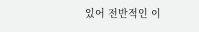있어 전반적인 이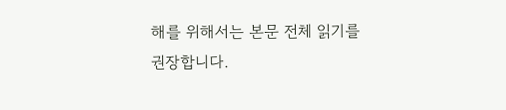해를 위해서는 본문 전체 읽기를 권장합니다.